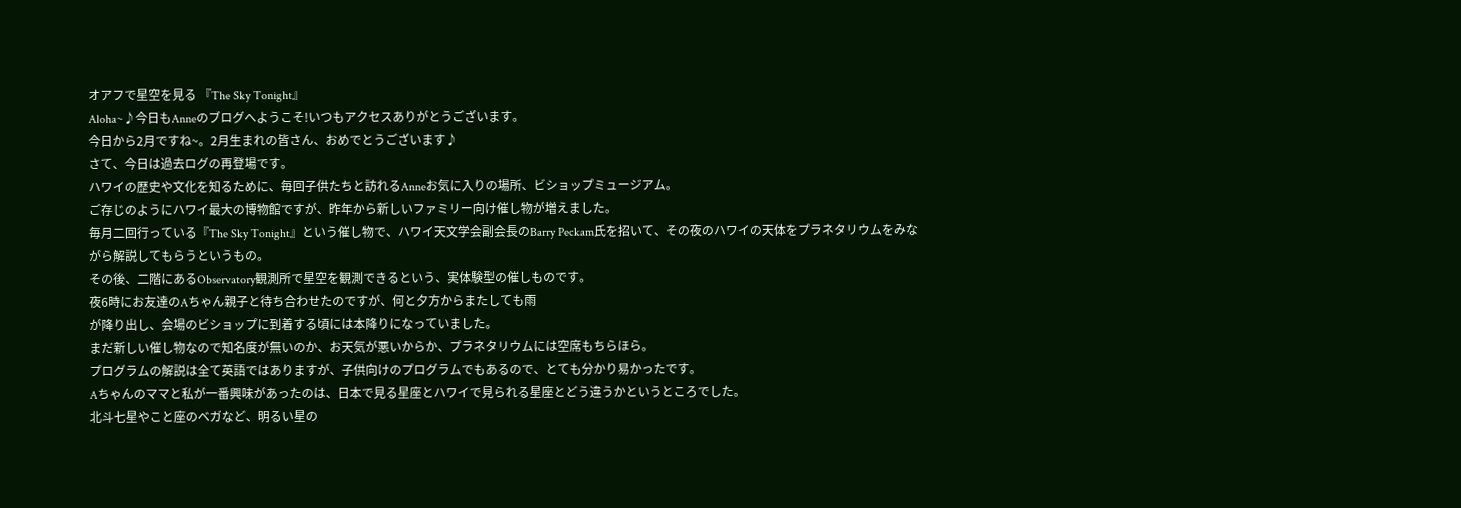オアフで星空を見る 『The Sky Tonight』
Aloha~♪今日もAnneのブログへようこそ!いつもアクセスありがとうございます。
今日から2月ですね~。2月生まれの皆さん、おめでとうございます♪
さて、今日は過去ログの再登場です。
ハワイの歴史や文化を知るために、毎回子供たちと訪れるAnneお気に入りの場所、ビショップミュージアム。
ご存じのようにハワイ最大の博物館ですが、昨年から新しいファミリー向け催し物が増えました。
毎月二回行っている『The Sky Tonight』という催し物で、ハワイ天文学会副会長のBarry Peckam氏を招いて、その夜のハワイの天体をプラネタリウムをみながら解説してもらうというもの。
その後、二階にあるObservatory観測所で星空を観測できるという、実体験型の催しものです。
夜6時にお友達のAちゃん親子と待ち合わせたのですが、何と夕方からまたしても雨
が降り出し、会場のビショップに到着する頃には本降りになっていました。
まだ新しい催し物なので知名度が無いのか、お天気が悪いからか、プラネタリウムには空席もちらほら。
プログラムの解説は全て英語ではありますが、子供向けのプログラムでもあるので、とても分かり易かったです。
Aちゃんのママと私が一番興味があったのは、日本で見る星座とハワイで見られる星座とどう違うかというところでした。
北斗七星やこと座のベガなど、明るい星の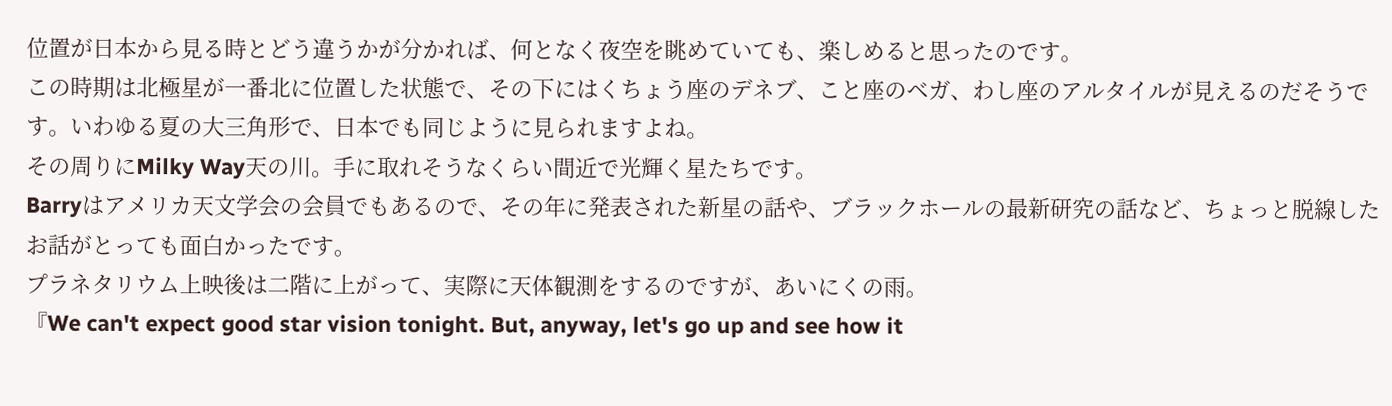位置が日本から見る時とどう違うかが分かれば、何となく夜空を眺めていても、楽しめると思ったのです。
この時期は北極星が一番北に位置した状態で、その下にはくちょう座のデネブ、こと座のベガ、わし座のアルタイルが見えるのだそうです。いわゆる夏の大三角形で、日本でも同じように見られますよね。
その周りにMilky Way天の川。手に取れそうなくらい間近で光輝く星たちです。
Barryはアメリカ天文学会の会員でもあるので、その年に発表された新星の話や、ブラックホールの最新研究の話など、ちょっと脱線したお話がとっても面白かったです。
プラネタリウム上映後は二階に上がって、実際に天体観測をするのですが、あいにくの雨。
『We can't expect good star vision tonight. But, anyway, let's go up and see how it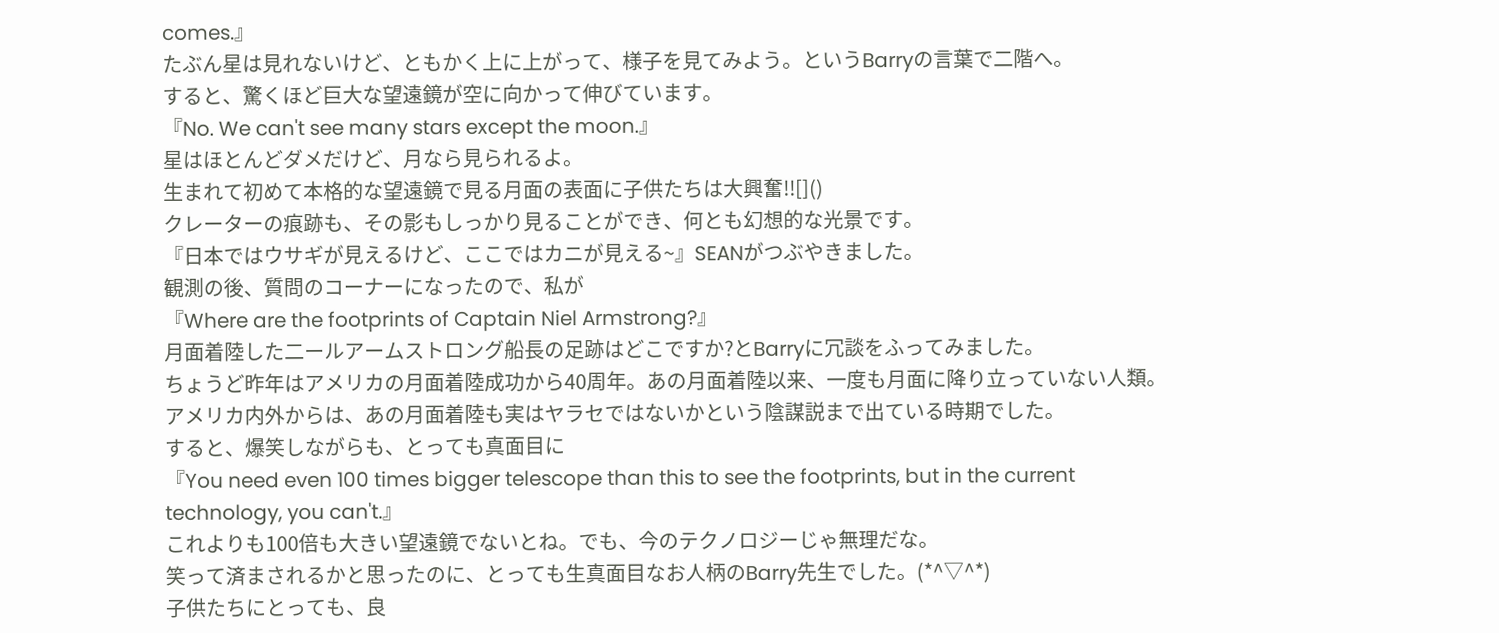comes.』
たぶん星は見れないけど、ともかく上に上がって、様子を見てみよう。というBarryの言葉で二階へ。
すると、驚くほど巨大な望遠鏡が空に向かって伸びています。
『No. We can't see many stars except the moon.』
星はほとんどダメだけど、月なら見られるよ。
生まれて初めて本格的な望遠鏡で見る月面の表面に子供たちは大興奮!![]()
クレーターの痕跡も、その影もしっかり見ることができ、何とも幻想的な光景です。
『日本ではウサギが見えるけど、ここではカニが見える~』SEANがつぶやきました。
観測の後、質問のコーナーになったので、私が
『Where are the footprints of Captain Niel Armstrong?』
月面着陸した二ールアームストロング船長の足跡はどこですか?とBarryに冗談をふってみました。
ちょうど昨年はアメリカの月面着陸成功から40周年。あの月面着陸以来、一度も月面に降り立っていない人類。
アメリカ内外からは、あの月面着陸も実はヤラセではないかという陰謀説まで出ている時期でした。
すると、爆笑しながらも、とっても真面目に
『You need even 100 times bigger telescope than this to see the footprints, but in the current technology, you can't.』
これよりも100倍も大きい望遠鏡でないとね。でも、今のテクノロジーじゃ無理だな。
笑って済まされるかと思ったのに、とっても生真面目なお人柄のBarry先生でした。(*^▽^*)
子供たちにとっても、良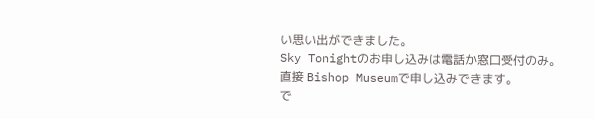い思い出ができました。
Sky Tonightのお申し込みは電話か窓口受付のみ。
直接 Bishop Museumで申し込みできます。
で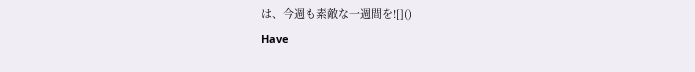は、今週も素敵な一週間を![]()
Have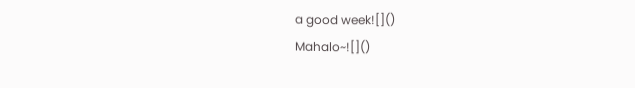a good week![]()
Mahalo~![]()